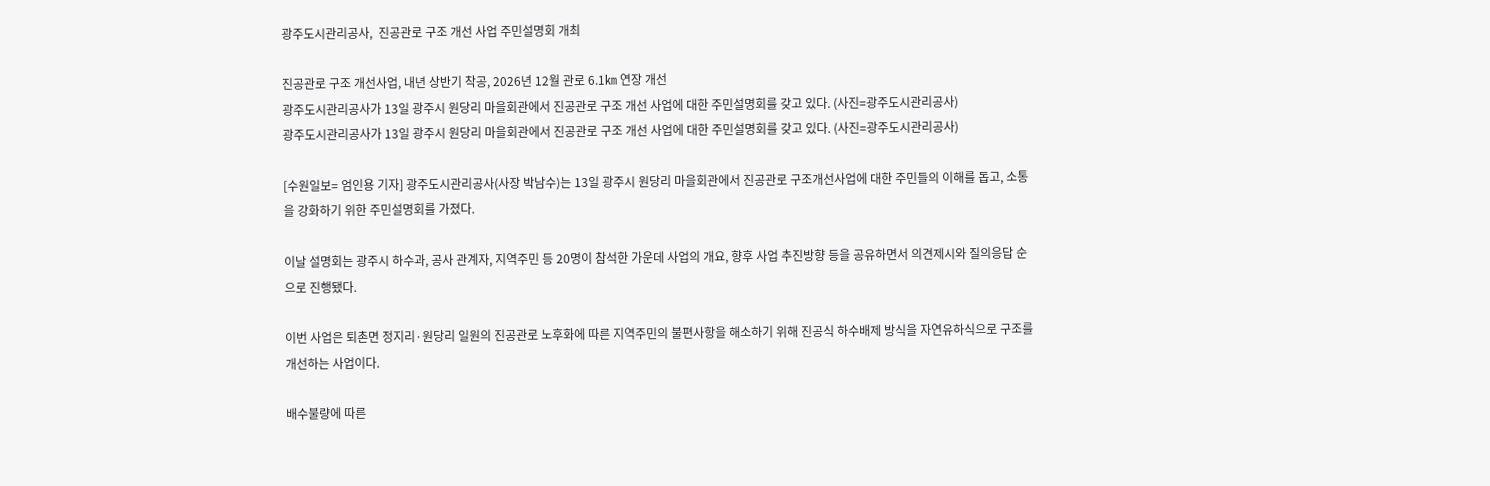광주도시관리공사,  진공관로 구조 개선 사업 주민설명회 개최

진공관로 구조 개선사업, 내년 상반기 착공, 2026년 12월 관로 6.1㎞ 연장 개선
광주도시관리공사가 13일 광주시 원당리 마을회관에서 진공관로 구조 개선 사업에 대한 주민설명회를 갖고 있다. (사진=광주도시관리공사)
광주도시관리공사가 13일 광주시 원당리 마을회관에서 진공관로 구조 개선 사업에 대한 주민설명회를 갖고 있다. (사진=광주도시관리공사)

[수원일보= 엄인용 기자] 광주도시관리공사(사장 박남수)는 13일 광주시 원당리 마을회관에서 진공관로 구조개선사업에 대한 주민들의 이해를 돕고, 소통을 강화하기 위한 주민설명회를 가졌다.

이날 설명회는 광주시 하수과, 공사 관계자, 지역주민 등 20명이 참석한 가운데 사업의 개요, 향후 사업 추진방향 등을 공유하면서 의견제시와 질의응답 순으로 진행됐다.

이번 사업은 퇴촌면 정지리·원당리 일원의 진공관로 노후화에 따른 지역주민의 불편사항을 해소하기 위해 진공식 하수배제 방식을 자연유하식으로 구조를 개선하는 사업이다.

배수불량에 따른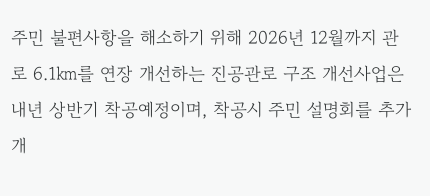주민 불편사항을 해소하기 위해 2026년 12월까지 관로 6.1㎞를 연장 개선하는 진공관로 구조 개선사업은 내년 상반기 착공예정이며, 착공시 주민 설명회를 추가 개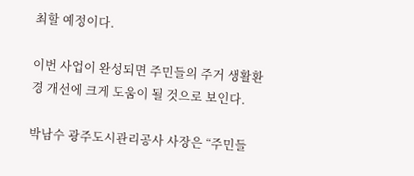최할 예정이다.

이번 사업이 완성되면 주민들의 주거 생활환경 개선에 크게 도움이 될 것으로 보인다.

박남수 광주도시관리공사 사장은 “주민들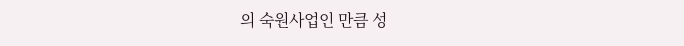의 숙원사업인 만큼 성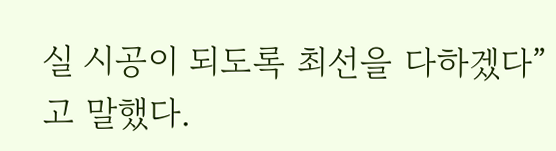실 시공이 되도록 최선을 다하겠다”고 말했다.